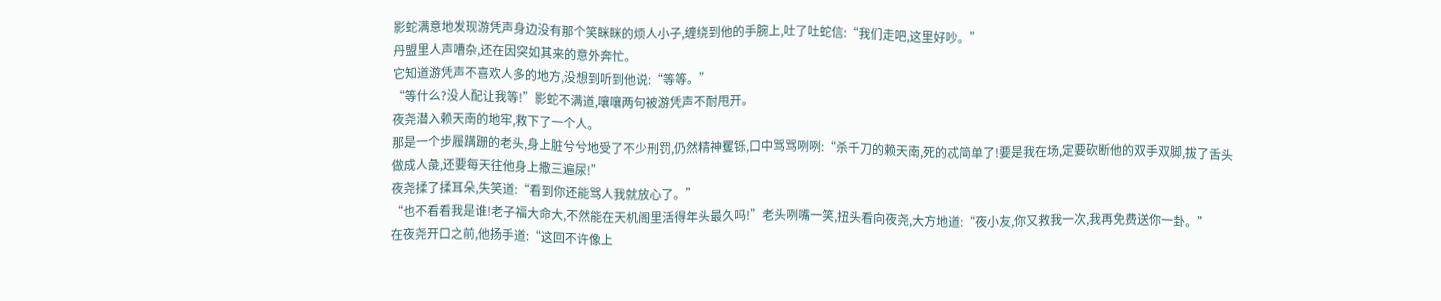影蛇满意地发现游凭声身边没有那个笑眯眯的烦人小子,缠绕到他的手腕上,吐了吐蛇信:“我们走吧,这里好吵。”
丹盟里人声嘈杂,还在因突如其来的意外奔忙。
它知道游凭声不喜欢人多的地方,没想到听到他说:“等等。”
“等什么?没人配让我等!”影蛇不满道,嚷嚷两句被游凭声不耐甩开。
夜尧潜入赖天南的地牢,救下了一个人。
那是一个步履蹒跚的老头,身上脏兮兮地受了不少刑罚,仍然精神矍铄,口中骂骂咧咧:“杀千刀的赖天南,死的忒简单了!要是我在场,定要砍断他的双手双脚,拔了舌头做成人彘,还要每天往他身上撒三遍尿!”
夜尧揉了揉耳朵,失笑道:“看到你还能骂人我就放心了。”
“也不看看我是谁!老子福大命大,不然能在天机阁里活得年头最久吗!”老头咧嘴一笑,扭头看向夜尧,大方地道:“夜小友,你又救我一次,我再免费送你一卦。”
在夜尧开口之前,他扬手道:“这回不许像上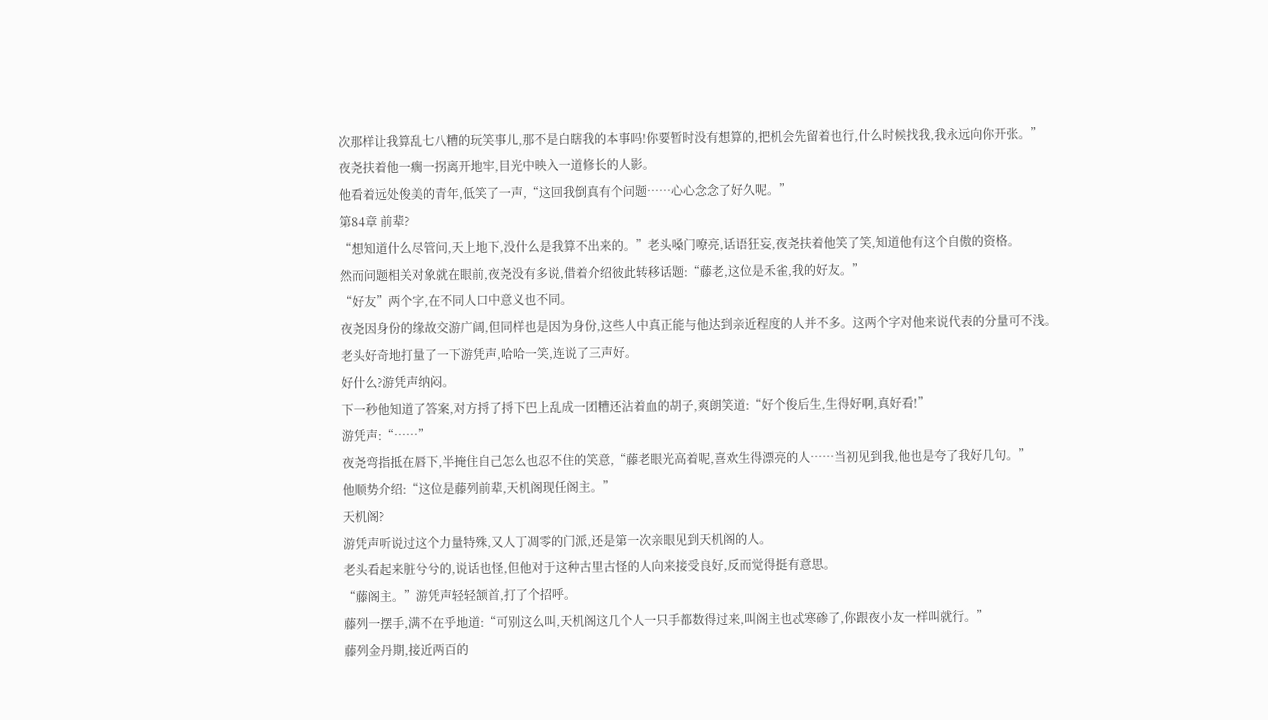次那样让我算乱七八糟的玩笑事儿,那不是白瞎我的本事吗!你要暂时没有想算的,把机会先留着也行,什么时候找我,我永远向你开张。”
夜尧扶着他一瘸一拐离开地牢,目光中映入一道修长的人影。
他看着远处俊美的青年,低笑了一声,“这回我倒真有个问题……心心念念了好久呢。”
第84章 前辈?
“想知道什么尽管问,天上地下,没什么是我算不出来的。”老头嗓门嘹亮,话语狂妄,夜尧扶着他笑了笑,知道他有这个自傲的资格。
然而问题相关对象就在眼前,夜尧没有多说,借着介绍彼此转移话题:“藤老,这位是禾雀,我的好友。”
“好友”两个字,在不同人口中意义也不同。
夜尧因身份的缘故交游广阔,但同样也是因为身份,这些人中真正能与他达到亲近程度的人并不多。这两个字对他来说代表的分量可不浅。
老头好奇地打量了一下游凭声,哈哈一笑,连说了三声好。
好什么?游凭声纳闷。
下一秒他知道了答案,对方捋了捋下巴上乱成一团糟还沾着血的胡子,爽朗笑道:“好个俊后生,生得好啊,真好看!”
游凭声:“……”
夜尧弯指抵在唇下,半掩住自己怎么也忍不住的笑意,“藤老眼光高着呢,喜欢生得漂亮的人……当初见到我,他也是夸了我好几句。”
他顺势介绍:“这位是藤列前辈,天机阁现任阁主。”
天机阁?
游凭声听说过这个力量特殊,又人丁凋零的门派,还是第一次亲眼见到天机阁的人。
老头看起来脏兮兮的,说话也怪,但他对于这种古里古怪的人向来接受良好,反而觉得挺有意思。
“藤阁主。”游凭声轻轻颔首,打了个招呼。
藤列一摆手,满不在乎地道:“可别这么叫,天机阁这几个人一只手都数得过来,叫阁主也忒寒碜了,你跟夜小友一样叫就行。”
藤列金丹期,接近两百的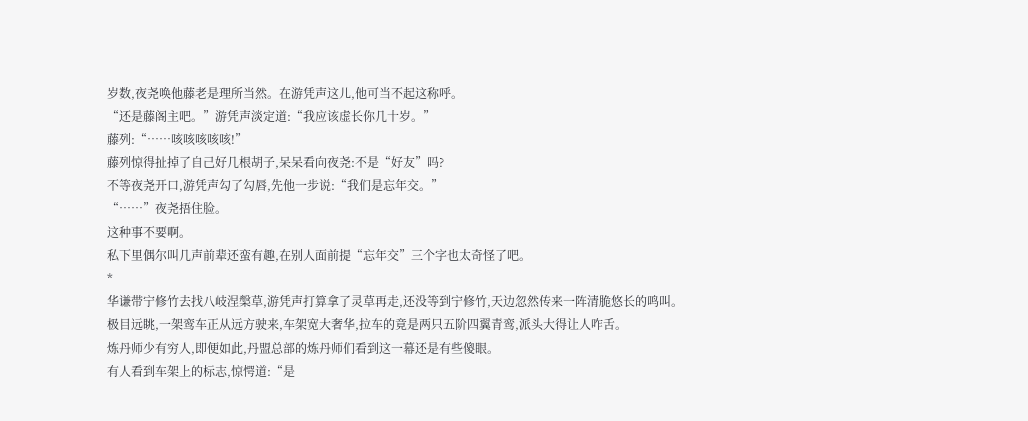岁数,夜尧唤他藤老是理所当然。在游凭声这儿,他可当不起这称呼。
“还是藤阁主吧。”游凭声淡定道:“我应该虚长你几十岁。”
藤列:“……咳咳咳咳咳!”
藤列惊得扯掉了自己好几根胡子,呆呆看向夜尧:不是“好友”吗?
不等夜尧开口,游凭声勾了勾唇,先他一步说:“我们是忘年交。”
“……”夜尧捂住脸。
这种事不要啊。
私下里偶尔叫几声前辈还蛮有趣,在别人面前提“忘年交”三个字也太奇怪了吧。
*
华谦带宁修竹去找八岐涅槃草,游凭声打算拿了灵草再走,还没等到宁修竹,天边忽然传来一阵清脆悠长的鸣叫。
极目远眺,一架鸾车正从远方驶来,车架宽大奢华,拉车的竟是两只五阶四翼青鸾,派头大得让人咋舌。
炼丹师少有穷人,即便如此,丹盟总部的炼丹师们看到这一幕还是有些傻眼。
有人看到车架上的标志,惊愕道:“是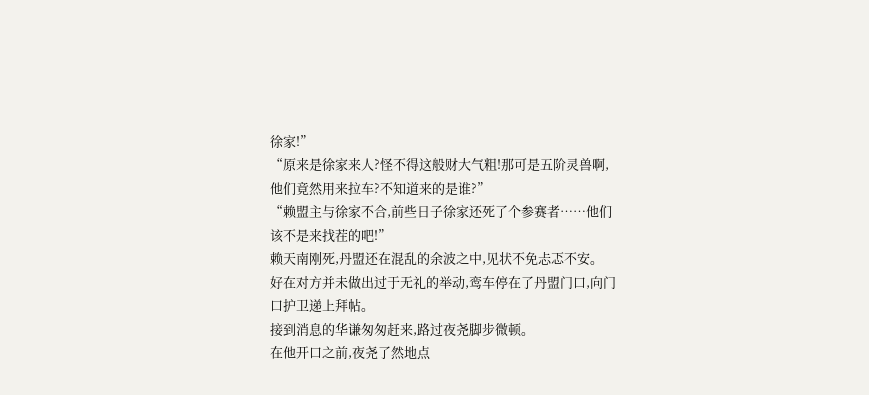徐家!”
“原来是徐家来人?怪不得这般财大气粗!那可是五阶灵兽啊,他们竟然用来拉车?不知道来的是谁?”
“赖盟主与徐家不合,前些日子徐家还死了个参赛者……他们该不是来找茬的吧!”
赖天南刚死,丹盟还在混乱的余波之中,见状不免忐忑不安。
好在对方并未做出过于无礼的举动,鸾车停在了丹盟门口,向门口护卫递上拜帖。
接到消息的华谦匆匆赶来,路过夜尧脚步微顿。
在他开口之前,夜尧了然地点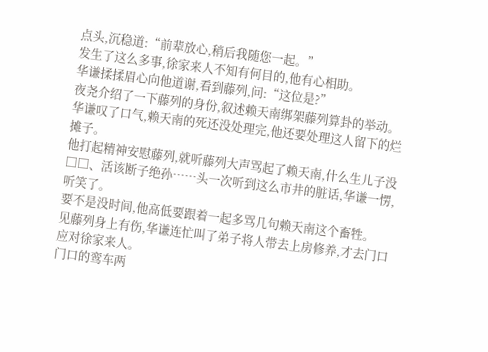点头,沉稳道:“前辈放心,稍后我随您一起。”
发生了这么多事,徐家来人不知有何目的,他有心相助。
华谦揉揉眉心向他道谢,看到藤列,问:“这位是?”
夜尧介绍了一下藤列的身份,叙述赖天南绑架藤列算卦的举动。
华谦叹了口气,赖天南的死还没处理完,他还要处理这人留下的烂摊子。
他打起精神安慰藤列,就听藤列大声骂起了赖天南,什么生儿子没□□、活该断子绝孙……头一次听到这么市井的脏话,华谦一愣,听笑了。
要不是没时间,他高低要跟着一起多骂几句赖天南这个畜牲。
见藤列身上有伤,华谦连忙叫了弟子将人带去上房修养,才去门口应对徐家来人。
门口的鸾车两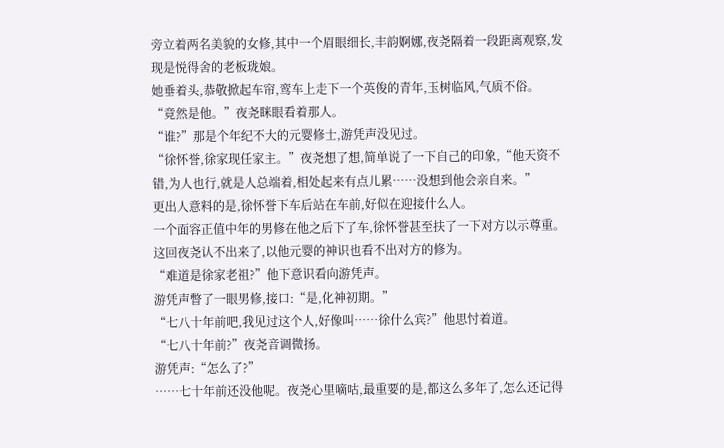旁立着两名美貌的女修,其中一个眉眼细长,丰韵婀娜,夜尧隔着一段距离观察,发现是悦得舍的老板珑娘。
她垂着头,恭敬掀起车帘,鸾车上走下一个英俊的青年,玉树临风,气质不俗。
“竟然是他。”夜尧眯眼看着那人。
“谁?”那是个年纪不大的元婴修士,游凭声没见过。
“徐怀誉,徐家现任家主。”夜尧想了想,简单说了一下自己的印象,“他天资不错,为人也行,就是人总端着,相处起来有点儿累……没想到他会亲自来。”
更出人意料的是,徐怀誉下车后站在车前,好似在迎接什么人。
一个面容正值中年的男修在他之后下了车,徐怀誉甚至扶了一下对方以示尊重。
这回夜尧认不出来了,以他元婴的神识也看不出对方的修为。
“难道是徐家老祖?”他下意识看向游凭声。
游凭声瞥了一眼男修,接口:“是,化神初期。”
“七八十年前吧,我见过这个人,好像叫……徐什么宾?”他思忖着道。
“七八十年前?”夜尧音调微扬。
游凭声:“怎么了?”
……七十年前还没他呢。夜尧心里嘀咕,最重要的是,都这么多年了,怎么还记得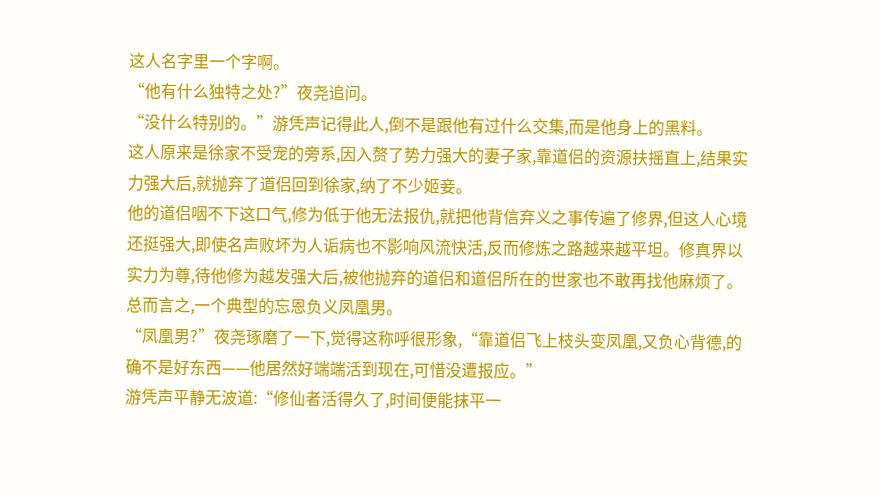这人名字里一个字啊。
“他有什么独特之处?”夜尧追问。
“没什么特别的。”游凭声记得此人,倒不是跟他有过什么交集,而是他身上的黑料。
这人原来是徐家不受宠的旁系,因入赘了势力强大的妻子家,靠道侣的资源扶摇直上,结果实力强大后,就抛弃了道侣回到徐家,纳了不少姬妾。
他的道侣咽不下这口气,修为低于他无法报仇,就把他背信弃义之事传遍了修界,但这人心境还挺强大,即使名声败坏为人诟病也不影响风流快活,反而修炼之路越来越平坦。修真界以实力为尊,待他修为越发强大后,被他抛弃的道侣和道侣所在的世家也不敢再找他麻烦了。
总而言之,一个典型的忘恩负义凤凰男。
“凤凰男?”夜尧琢磨了一下,觉得这称呼很形象,“靠道侣飞上枝头变凤凰,又负心背德,的确不是好东西——他居然好端端活到现在,可惜没遭报应。”
游凭声平静无波道:“修仙者活得久了,时间便能抹平一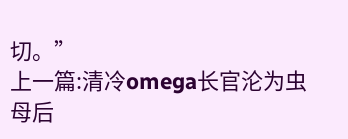切。”
上一篇:清冷omega长官沦为虫母后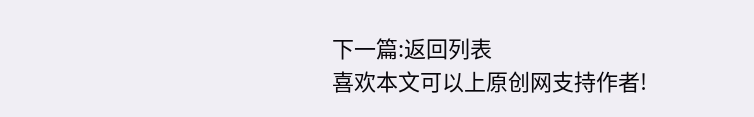下一篇:返回列表
喜欢本文可以上原创网支持作者!